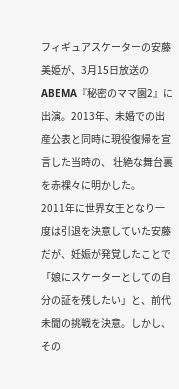フィギュアスケーターの安藤美姫が、3月15日放送のABEMA『秘密のママ園2』に出演。2013年、未婚での出産公表と同時に現役復帰を宣言した当時の、 壮絶な舞台裏を赤裸々に明かした。
2011年に世界女王となり一度は引退を決意していた安藤だが、妊娠が発覚したことで「娘にスケーターとしての自分の証を残したい」と、前代未聞の挑戦を決意。しかし、その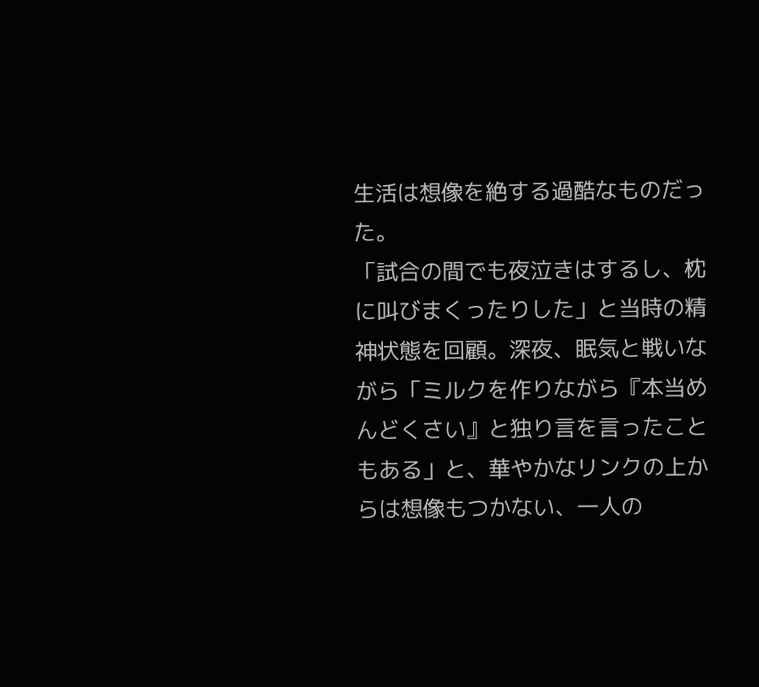生活は想像を絶する過酷なものだった。
「試合の間でも夜泣きはするし、枕に叫びまくったりした」と当時の精神状態を回顧。深夜、眠気と戦いながら「ミルクを作りながら『本当めんどくさい』と独り言を言ったこともある」と、華やかなリンクの上からは想像もつかない、一人の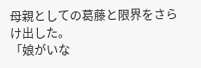母親としての葛藤と限界をさらけ出した。
「娘がいな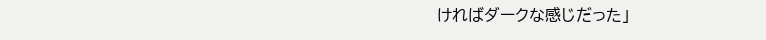ければダークな感じだった」